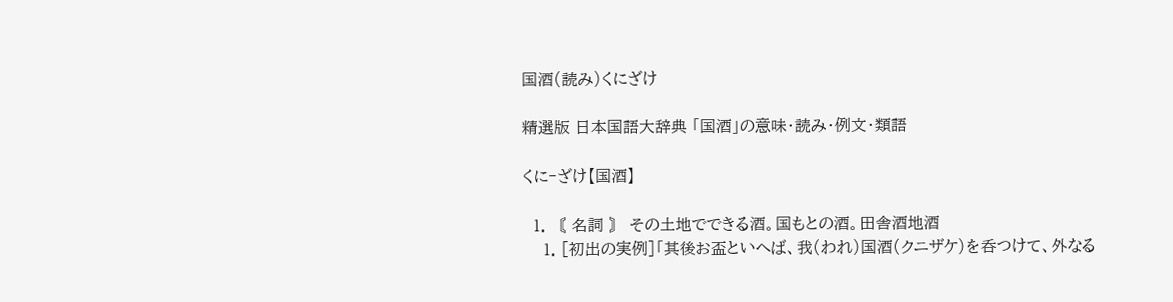国酒(読み)くにざけ

精選版 日本国語大辞典 「国酒」の意味・読み・例文・類語

くに‐ざけ【国酒】

  1. 〘 名詞 〙 その土地でできる酒。国もとの酒。田舎酒地酒
    1. [初出の実例]「其後お盃といへば、我(われ)国酒(クニザケ)を呑つけて、外なる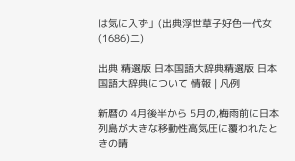は気に入ず」(出典浮世草子好色一代女(1686)二)

出典 精選版 日本国語大辞典精選版 日本国語大辞典について 情報 | 凡例

新暦の 4月後半から 5月の,梅雨前に日本列島が大きな移動性高気圧に覆われたときの晴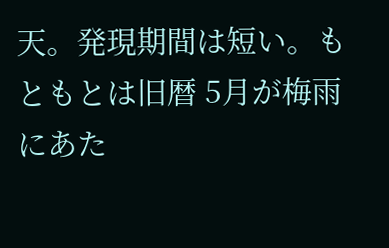天。発現期間は短い。もともとは旧暦 5月が梅雨にあた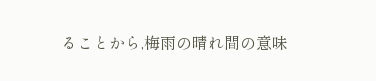ることから,梅雨の晴れ間の意味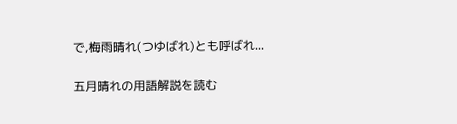で,梅雨晴れ(つゆばれ)とも呼ばれ...

五月晴れの用語解説を読む